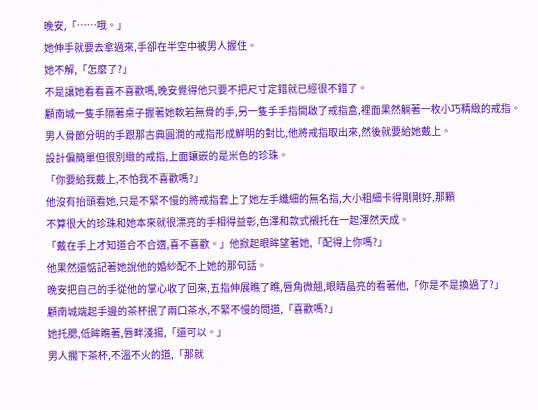晚安,「……哦。」
她伸手就要去拿過來,手卻在半空中被男人握住。
她不解,「怎麼了?」
不是讓她看看喜不喜歡嗎,晚安覺得他只要不把尺寸定錯就已經很不錯了。
顧南城一隻手隔著桌子握著她軟若無骨的手,另一隻手手指開啟了戒指盒,裡面果然躺著一枚小巧精緻的戒指。
男人骨節分明的手跟那古典圓潤的戒指形成鮮明的對比,他將戒指取出來,然後就要給她戴上。
設計偏簡單但很別緻的戒指,上面鑲嵌的是米色的珍珠。
「你要給我戴上,不怕我不喜歡嗎?」
他沒有抬頭看她,只是不緊不慢的將戒指套上了她左手纖細的無名指,大小粗細卡得剛剛好,那顆
不算很大的珍珠和她本來就很漂亮的手相得益彰,色澤和款式襯托在一起渾然天成。
「戴在手上才知道合不合適,喜不喜歡。」他掀起眼眸望著她,「配得上你嗎?」
他果然還惦記著她說他的婚紗配不上她的那句話。
晚安把自己的手從他的掌心收了回來,五指伸展瞧了瞧,唇角微翹,眼睛晶亮的看著他,「你是不是換過了?」
顧南城端起手邊的茶杯抿了兩口茶水,不緊不慢的問道,「喜歡嗎?」
她托腮,低眸瞧著,唇畔淺揚,「還可以。」
男人擱下茶杯,不溫不火的道,「那就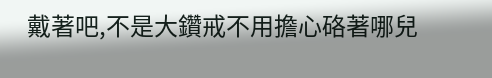戴著吧,不是大鑽戒不用擔心硌著哪兒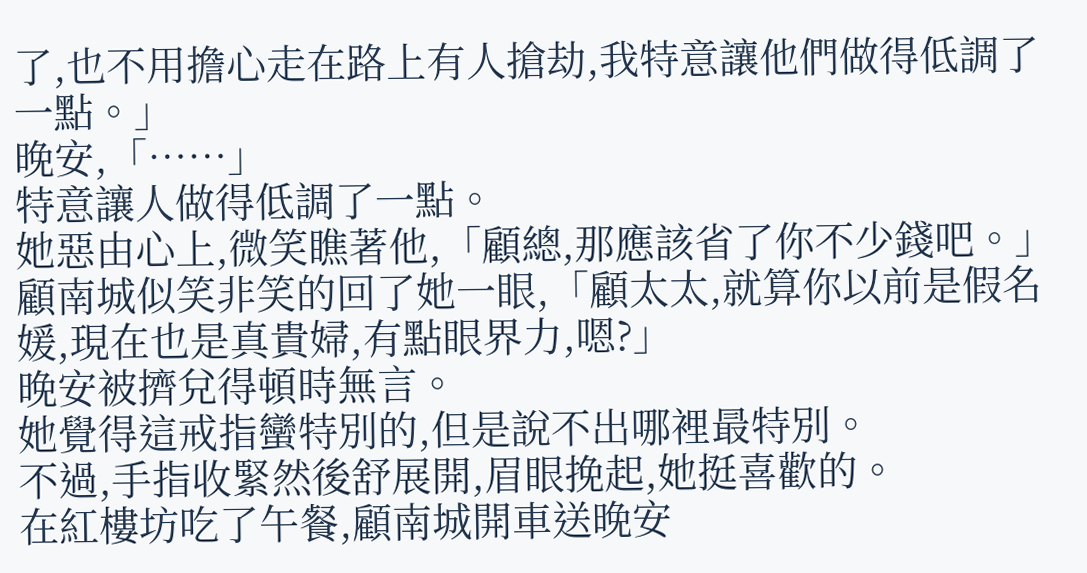了,也不用擔心走在路上有人搶劫,我特意讓他們做得低調了一點。」
晚安,「……」
特意讓人做得低調了一點。
她惡由心上,微笑瞧著他,「顧總,那應該省了你不少錢吧。」
顧南城似笑非笑的回了她一眼,「顧太太,就算你以前是假名媛,現在也是真貴婦,有點眼界力,嗯?」
晚安被擠兌得頓時無言。
她覺得這戒指蠻特別的,但是說不出哪裡最特別。
不過,手指收緊然後舒展開,眉眼挽起,她挺喜歡的。
在紅樓坊吃了午餐,顧南城開車送晚安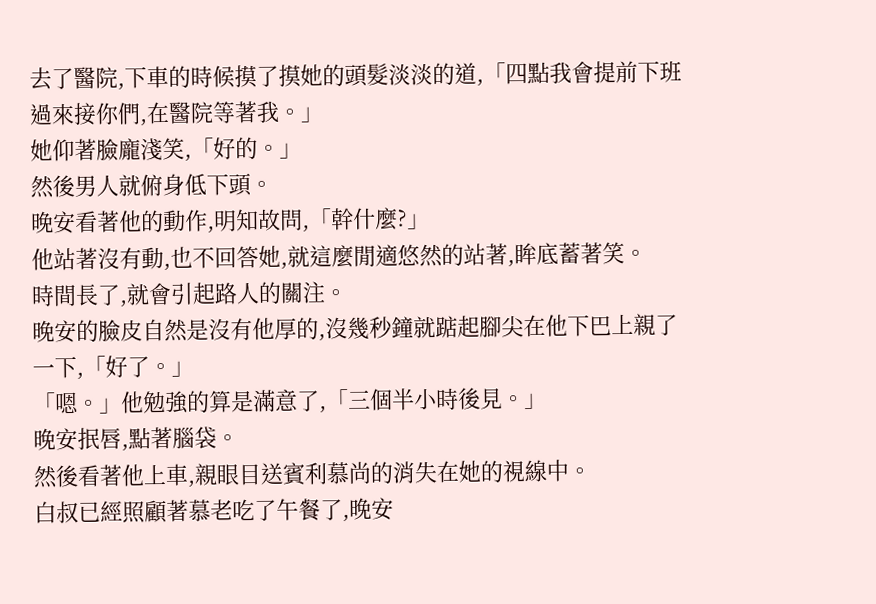去了醫院,下車的時候摸了摸她的頭髮淡淡的道,「四點我會提前下班過來接你們,在醫院等著我。」
她仰著臉龐淺笑,「好的。」
然後男人就俯身低下頭。
晚安看著他的動作,明知故問,「幹什麼?」
他站著沒有動,也不回答她,就這麼閒適悠然的站著,眸底蓄著笑。
時間長了,就會引起路人的關注。
晚安的臉皮自然是沒有他厚的,沒幾秒鐘就踮起腳尖在他下巴上親了一下,「好了。」
「嗯。」他勉強的算是滿意了,「三個半小時後見。」
晚安抿唇,點著腦袋。
然後看著他上車,親眼目送賓利慕尚的消失在她的視線中。
白叔已經照顧著慕老吃了午餐了,晚安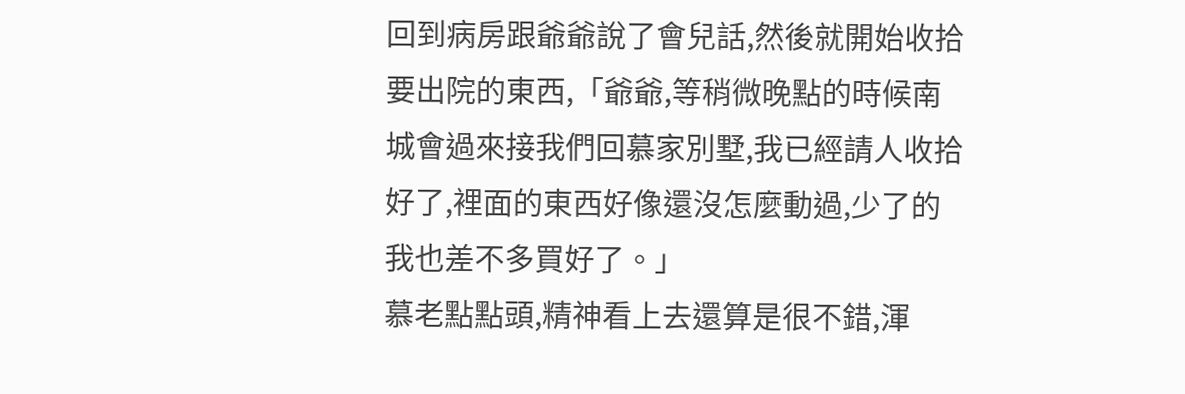回到病房跟爺爺說了會兒話,然後就開始收拾要出院的東西,「爺爺,等稍微晚點的時候南城會過來接我們回慕家別墅,我已經請人收拾好了,裡面的東西好像還沒怎麼動過,少了的我也差不多買好了。」
慕老點點頭,精神看上去還算是很不錯,渾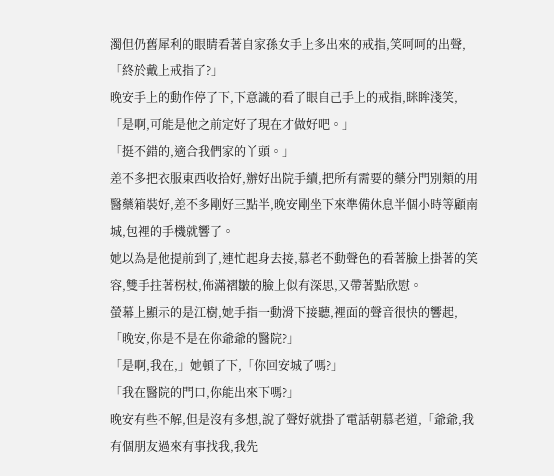濁但仍舊犀利的眼睛看著自家孫女手上多出來的戒指,笑呵呵的出聲,「終於戴上戒指了?」
晚安手上的動作停了下,下意識的看了眼自己手上的戒指,眯眸淺笑,「是啊,可能是他之前定好了現在才做好吧。」
「挺不錯的,適合我們家的丫頭。」
差不多把衣服東西收拾好,辦好出院手續,把所有需要的藥分門別類的用醫藥箱裝好,差不多剛好三點半,晚安剛坐下來準備休息半個小時等顧南城,包裡的手機就響了。
她以為是他提前到了,連忙起身去接,慕老不動聲色的看著臉上掛著的笑容,雙手拄著柺杖,佈滿褶皺的臉上似有深思,又帶著點欣慰。
螢幕上顯示的是江樹,她手指一動滑下接聽,裡面的聲音很快的響起,「晚安,你是不是在你爺爺的醫院?」
「是啊,我在,」她頓了下,「你回安城了嗎?」
「我在醫院的門口,你能出來下嗎?」
晚安有些不解,但是沒有多想,說了聲好就掛了電話朝慕老道,「爺爺,我有個朋友過來有事找我,我先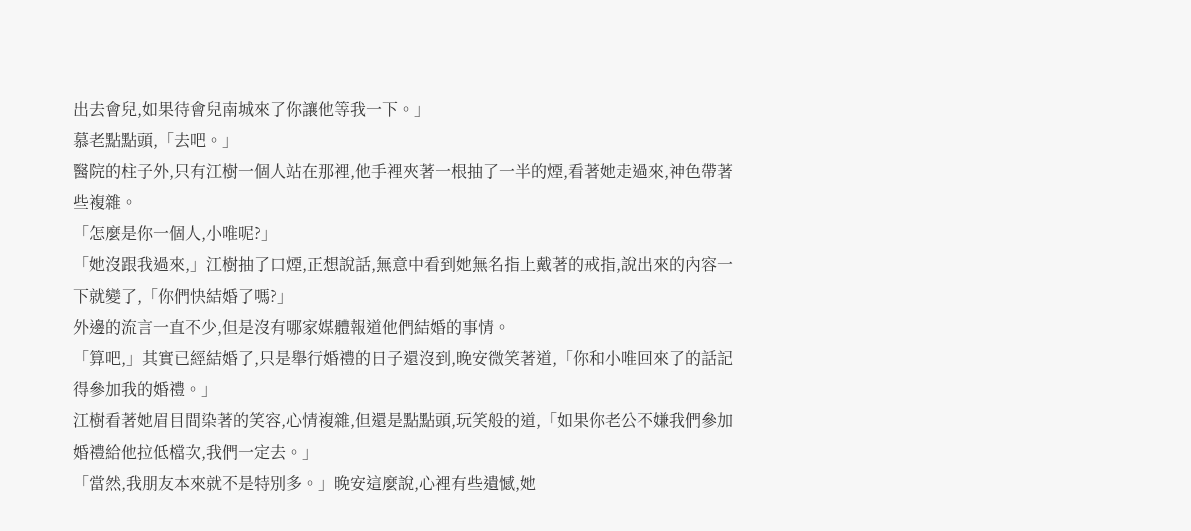出去會兒,如果待會兒南城來了你讓他等我一下。」
慕老點點頭,「去吧。」
醫院的柱子外,只有江樹一個人站在那裡,他手裡夾著一根抽了一半的煙,看著她走過來,神色帶著些複雜。
「怎麼是你一個人,小唯呢?」
「她沒跟我過來,」江樹抽了口煙,正想說話,無意中看到她無名指上戴著的戒指,說出來的內容一下就變了,「你們快結婚了嗎?」
外邊的流言一直不少,但是沒有哪家媒體報道他們結婚的事情。
「算吧,」其實已經結婚了,只是舉行婚禮的日子還沒到,晚安微笑著道,「你和小唯回來了的話記得參加我的婚禮。」
江樹看著她眉目間染著的笑容,心情複雜,但還是點點頭,玩笑般的道,「如果你老公不嫌我們參加婚禮給他拉低檔次,我們一定去。」
「當然,我朋友本來就不是特別多。」晚安這麼說,心裡有些遺憾,她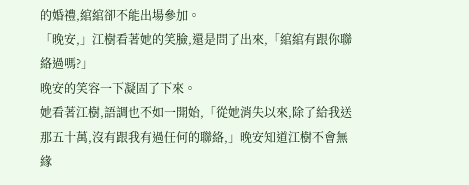的婚禮,綰綰卻不能出場參加。
「晚安,」江樹看著她的笑臉,還是問了出來,「綰綰有跟你聯絡過嗎?」
晚安的笑容一下凝固了下來。
她看著江樹,語調也不如一開始,「從她消失以來,除了給我送那五十萬,沒有跟我有過任何的聯絡,」晚安知道江樹不會無
緣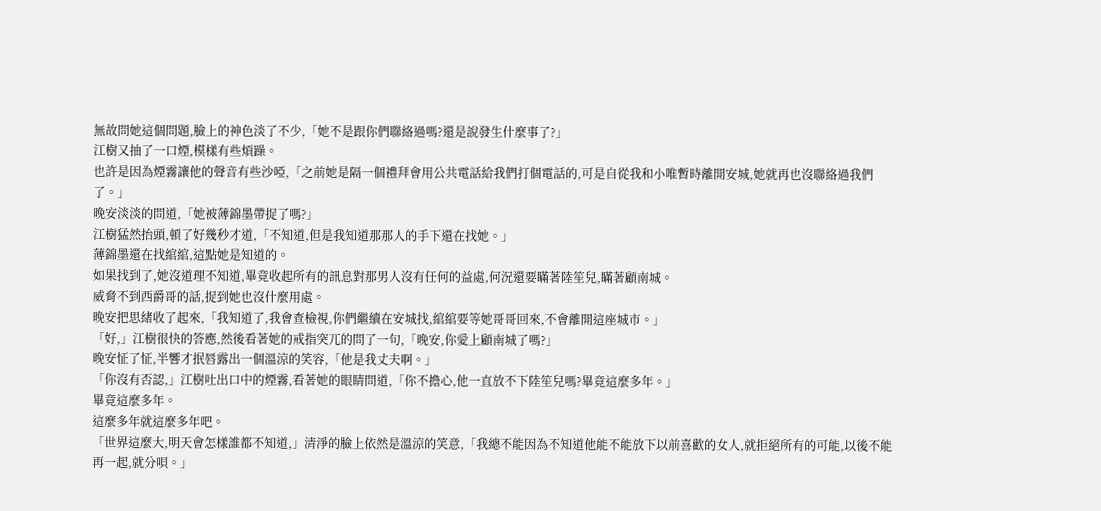無故問她這個問題,臉上的神色淡了不少,「她不是跟你們聯絡過嗎?還是說發生什麼事了?」
江樹又抽了一口煙,模樣有些煩躁。
也許是因為煙霧讓他的聲音有些沙啞,「之前她是隔一個禮拜會用公共電話給我們打個電話的,可是自從我和小唯暫時離開安城,她就再也沒聯絡過我們了。」
晚安淡淡的問道,「她被薄錦墨帶捉了嗎?」
江樹猛然抬頭,頓了好幾秒才道,「不知道,但是我知道那那人的手下還在找她。」
薄錦墨還在找綰綰,這點她是知道的。
如果找到了,她沒道理不知道,畢竟收起所有的訊息對那男人沒有任何的益處,何況還要瞞著陸笙兒,瞞著顧南城。
威脅不到西爵哥的話,捉到她也沒什麼用處。
晚安把思緒收了起來,「我知道了,我會查檢視,你們繼續在安城找,綰綰要等她哥哥回來,不會離開這座城市。」
「好,」江樹很快的答應,然後看著她的戒指突兀的問了一句,「晚安,你愛上顧南城了嗎?」
晚安怔了怔,半響才抿唇露出一個溫涼的笑容,「他是我丈夫啊。」
「你沒有否認,」江樹吐出口中的煙霧,看著她的眼睛問道,「你不擔心,他一直放不下陸笙兒嗎?畢竟這麼多年。」
畢竟這麼多年。
這麼多年就這麼多年吧。
「世界這麼大,明天會怎樣誰都不知道,」清淨的臉上依然是溫涼的笑意,「我總不能因為不知道他能不能放下以前喜歡的女人,就拒絕所有的可能,以後不能再一起,就分唄。」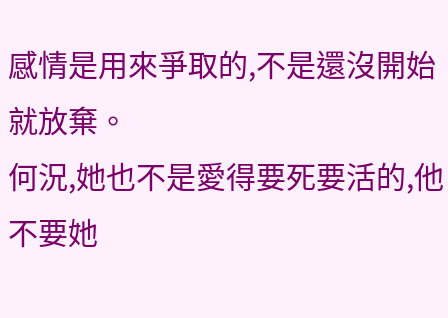感情是用來爭取的,不是還沒開始就放棄。
何況,她也不是愛得要死要活的,他不要她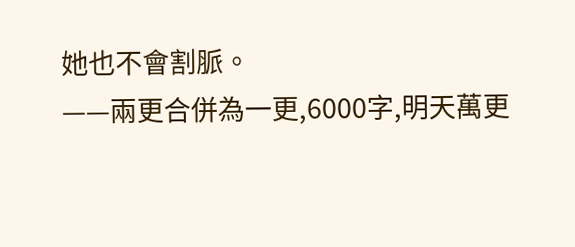她也不會割脈。
——兩更合併為一更,6000字,明天萬更